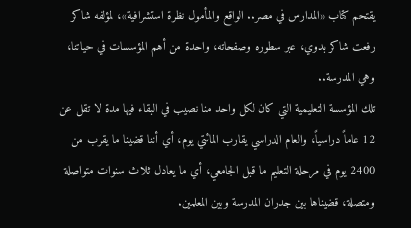يقتحم كتاب «المدارس في مصر.. الواقع والمأمول نظرة استشرافية»، لمؤلفه شاكر رفعت شاكر بدوي، عبر سطوره وصفحاته، واحدة من أهم المؤسسات في حياتنا، وهي المدرسة..
تلك المؤسسة التعليمية التي كان لكل واحد منا نصيب في البقاء فيها مدة لا تقل عن 12 عاماً دراسياً، والعام الدراسي يقارب المائتي يوم، أي أننا قضينا ما يقرب من 2400 يوم في مرحلة التعليم ما قبل الجامعي، أي ما يعادل ثلاث سنوات متواصلة ومتصلة، قضيناها بين جدران المدرسة وبين المعلمين.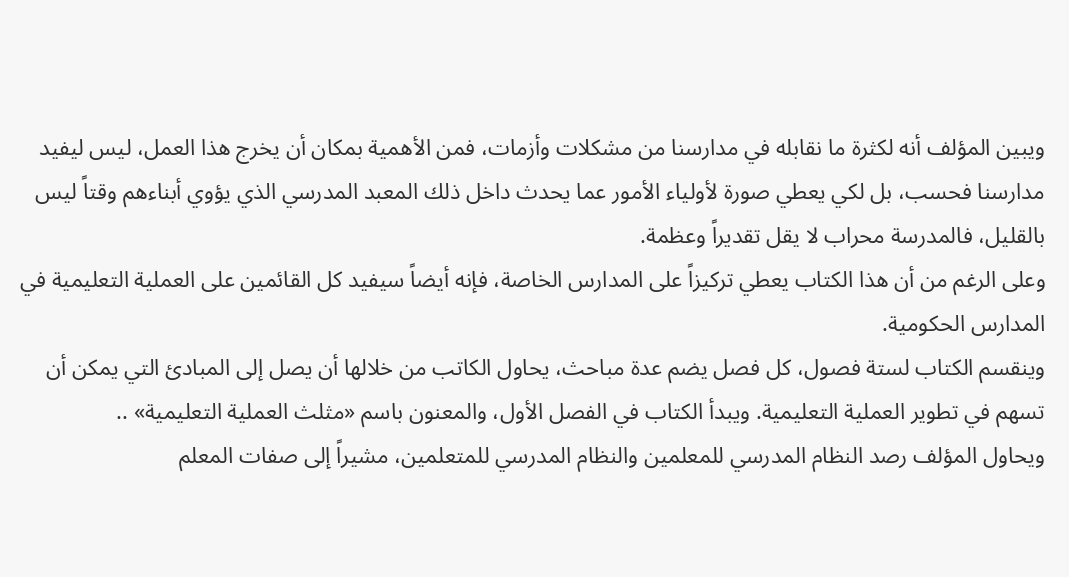ويبين المؤلف أنه لكثرة ما نقابله في مدارسنا من مشكلات وأزمات، فمن الأهمية بمكان أن يخرج هذا العمل، ليس ليفيد مدارسنا فحسب، بل لكي يعطي صورة لأولياء الأمور عما يحدث داخل ذلك المعبد المدرسي الذي يؤوي أبناءهم وقتاً ليس بالقليل، فالمدرسة محراب لا يقل تقديراً وعظمة.
وعلى الرغم من أن هذا الكتاب يعطي تركيزاً على المدارس الخاصة، فإنه أيضاً سيفيد كل القائمين على العملية التعليمية في المدارس الحكومية.
وينقسم الكتاب لستة فصول، كل فصل يضم عدة مباحث، يحاول الكاتب من خلالها أن يصل إلى المبادئ التي يمكن أن تسهم في تطوير العملية التعليمية. ويبدأ الكتاب في الفصل الأول، والمعنون باسم «مثلث العملية التعليمية» ..
ويحاول المؤلف رصد النظام المدرسي للمعلمين والنظام المدرسي للمتعلمين، مشيراً إلى صفات المعلم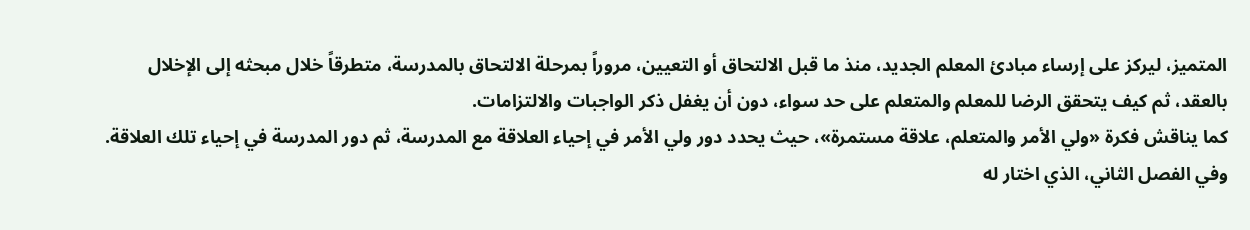المتميز، ليركز على إرساء مبادئ المعلم الجديد، منذ ما قبل الالتحاق أو التعيين، مروراً بمرحلة الالتحاق بالمدرسة، متطرقاً خلال مبحثه إلى الإخلال بالعقد، ثم كيف يتحقق الرضا للمعلم والمتعلم على حد سواء، دون أن يغفل ذكر الواجبات والالتزامات.
كما يناقش فكرة «ولي الأمر والمتعلم، علاقة مستمرة»، حيث يحدد دور ولي الأمر في إحياء العلاقة مع المدرسة، ثم دور المدرسة في إحياء تلك العلاقة.
وفي الفصل الثاني، الذي اختار له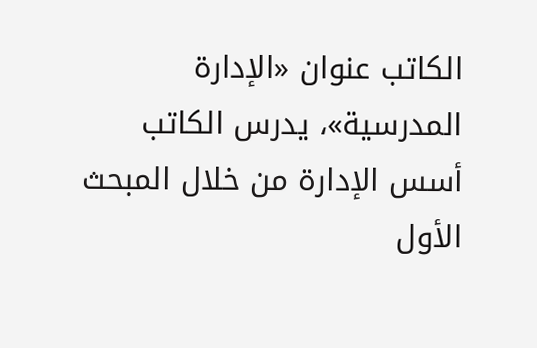الكاتب عنوان «الإدارة المدرسية»، يدرس الكاتب أسس الإدارة من خلال المبحث الأول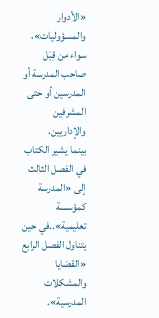«الأدوار والمسؤوليات»، سواء من قِبَل صاحب المدرسة أو المدرسين أو حتى المشرفين والإداريين.
بينما يشير الكتاب في الفصل الثالث إلى «المدرسة كمؤسسة تعليمية»..في حين يتناول الفصل الرابع «القضايا والمشكلات المدرسية».